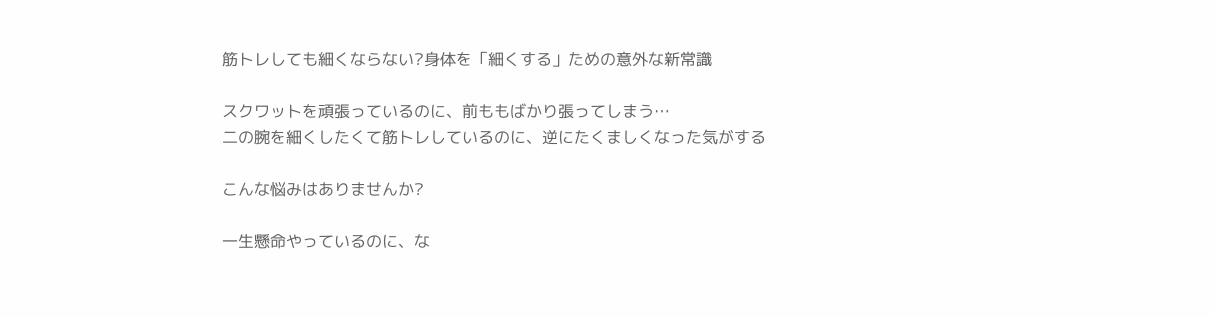筋トレしても細くならない?身体を「細くする」ための意外な新常識

スクワットを頑張っているのに、前ももばかり張ってしまう…
二の腕を細くしたくて筋トレしているのに、逆にたくましくなった気がする

こんな悩みはありませんか?

一生懸命やっているのに、な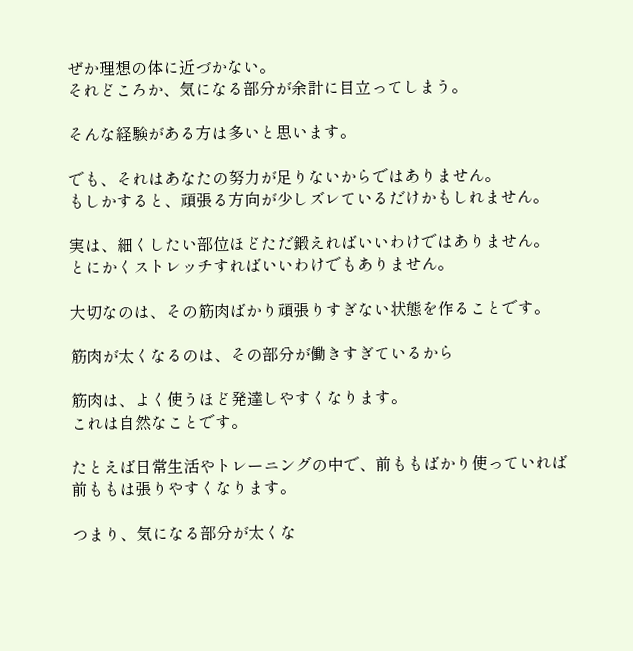ぜか理想の体に近づかない。
それどころか、気になる部分が余計に目立ってしまう。

そんな経験がある方は多いと思います。

でも、それはあなたの努力が足りないからではありません。
もしかすると、頑張る方向が少しズレているだけかもしれません。

実は、細くしたい部位ほどただ鍛えればいいわけではありません。
とにかくストレッチすればいいわけでもありません。

大切なのは、その筋肉ばかり頑張りすぎない状態を作ることです。

筋肉が太くなるのは、その部分が働きすぎているから

筋肉は、よく使うほど発達しやすくなります。
これは自然なことです。

たとえば日常生活やトレーニングの中で、前ももばかり使っていれば前ももは張りやすくなります。

つまり、気になる部分が太くな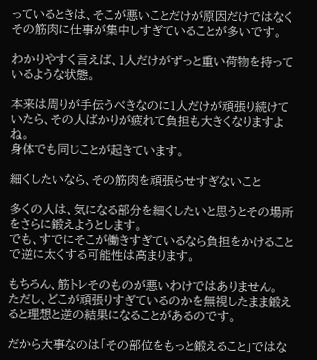っているときは、そこが悪いことだけが原因だけではなく
その筋肉に仕事が集中しすぎていることが多いです。

わかりやすく言えば、1人だけがずっと重い荷物を持っているような状態。

本来は周りが手伝うべきなのに1人だけが頑張り続けていたら、その人ばかりが疲れて負担も大きくなりますよね。
身体でも同じことが起きています。

細くしたいなら、その筋肉を頑張らせすぎないこと

多くの人は、気になる部分を細くしたいと思うとその場所をさらに鍛えようとします。
でも、すでにそこが働きすぎているなら負担をかけることで逆に太くする可能性は高まります。

もちろん、筋トレそのものが悪いわけではありません。
ただし、どこが頑張りすぎているのかを無視したまま鍛えると理想と逆の結果になることがあるのです。

だから大事なのは「その部位をもっと鍛えること」ではな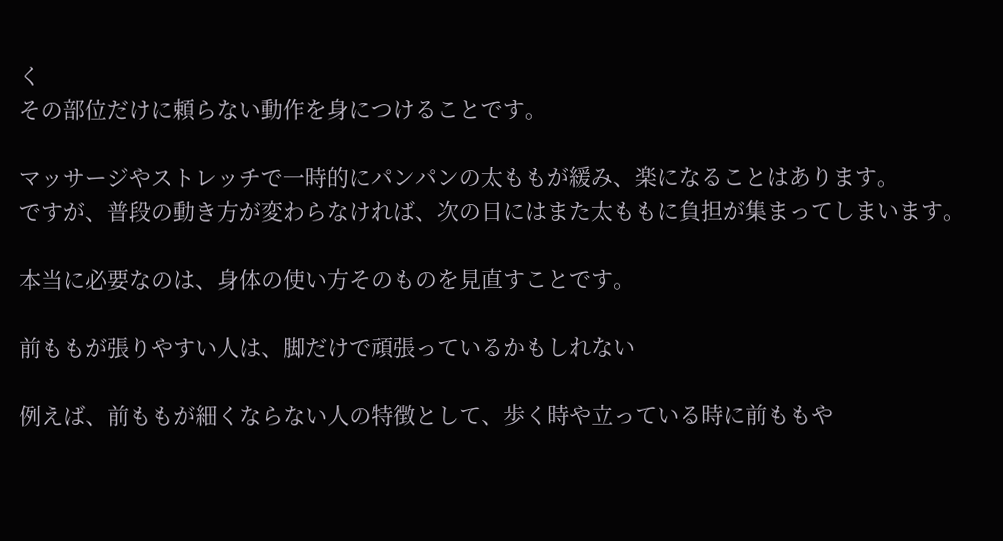く
その部位だけに頼らない動作を身につけることです。

マッサージやストレッチで一時的にパンパンの太ももが緩み、楽になることはあります。
ですが、普段の動き方が変わらなければ、次の日にはまた太ももに負担が集まってしまいます。

本当に必要なのは、身体の使い方そのものを見直すことです。

前ももが張りやすい人は、脚だけで頑張っているかもしれない

例えば、前ももが細くならない人の特徴として、歩く時や立っている時に前ももや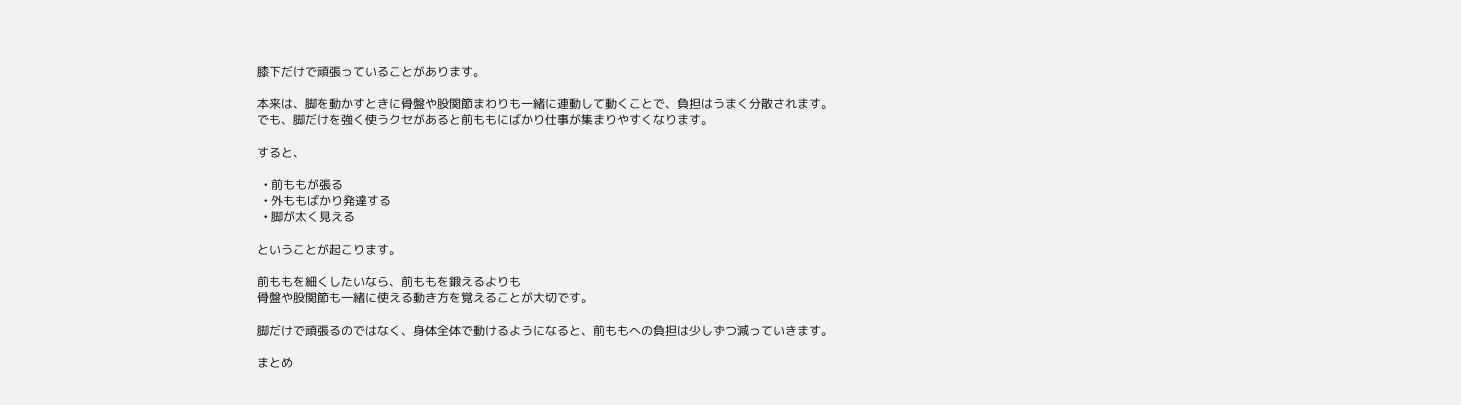膝下だけで頑張っていることがあります。

本来は、脚を動かすときに骨盤や股関節まわりも一緒に連動して動くことで、負担はうまく分散されます。
でも、脚だけを強く使うクセがあると前ももにばかり仕事が集まりやすくなります。

すると、

  • 前ももが張る
  • 外ももばかり発達する
  • 脚が太く見える

ということが起こります。

前ももを細くしたいなら、前ももを鍛えるよりも
骨盤や股関節も一緒に使える動き方を覚えることが大切です。

脚だけで頑張るのではなく、身体全体で動けるようになると、前ももへの負担は少しずつ減っていきます。

まとめ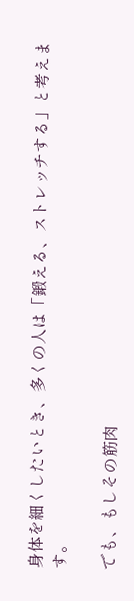身体を細くしたいとき、多くの人は「鍛える、ストレッチする」と考えます。

でも、もしその筋肉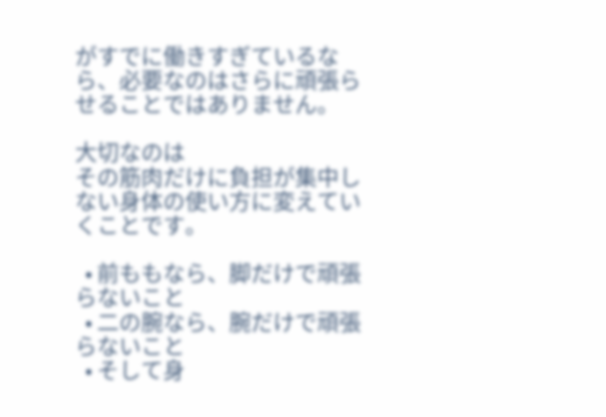がすでに働きすぎているなら、必要なのはさらに頑張らせることではありません。

大切なのは
その筋肉だけに負担が集中しない身体の使い方に変えていくことです。

  • 前ももなら、脚だけで頑張らないこと
  • 二の腕なら、腕だけで頑張らないこと
  • そして身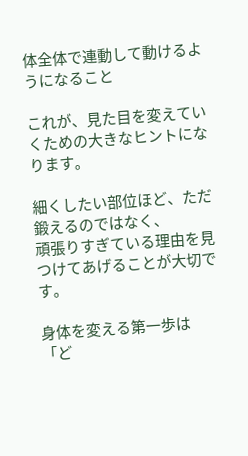体全体で連動して動けるようになること

これが、見た目を変えていくための大きなヒントになります。

細くしたい部位ほど、ただ鍛えるのではなく、
頑張りすぎている理由を見つけてあげることが大切です。

身体を変える第一歩は
「ど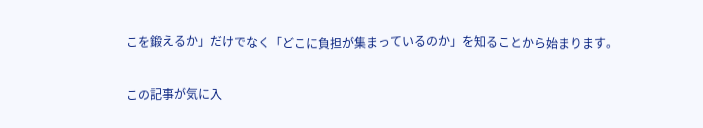こを鍛えるか」だけでなく「どこに負担が集まっているのか」を知ることから始まります。

この記事が気に入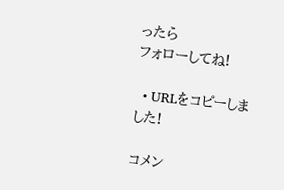ったら
フォローしてね!

  • URLをコピーしました!

コメン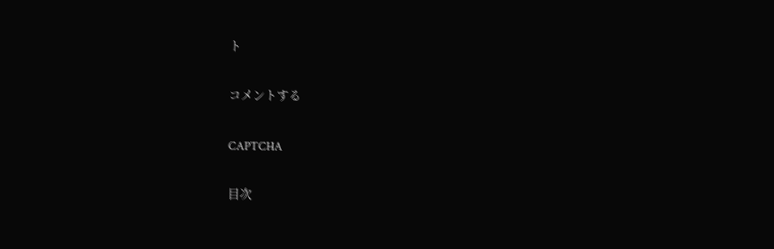ト

コメントする

CAPTCHA

目次